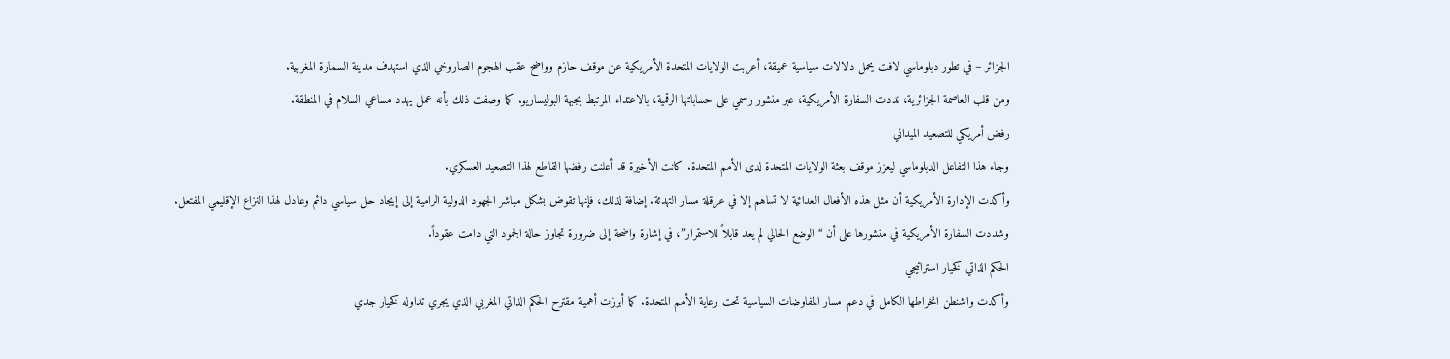الجزائر – في تطور دبلوماسي لافت يحمل دلالات سياسية عميقة، أعربت الولايات المتحدة الأمريكية عن موقف حازم وواضح عقب الهجوم الصاروخي الذي استهدف مدينة السمارة المغربية.
ومن قلب العاصمة الجزائرية، نددت السفارة الأمريكية، عبر منشور رسمي على حساباتها الرقمية، بالاعتداء المرتبط بجبهة البوليساريو. كما وصفت ذلك بأنه عمل يهدد مساعي السلام في المنطقة.
رفض أمريكي للتصعيد الميداني
وجاء هذا التفاعل الدبلوماسي ليعزز موقف بعثة الولايات المتحدة لدى الأمم المتحدة. كانت الأخيرة قد أعلنت رفضها القاطع لهذا التصعيد العسكري.
وأكدت الإدارة الأمريكية أن مثل هذه الأفعال العدائية لا تساهم إلا في عرقلة مسار التهدئة. إضافة لذلك، فإنها تقوض بشكل مباشر الجهود الدولية الرامية إلى إيجاد حل سياسي دائم وعادل لهذا النزاع الإقليمي المفتعل.
وشددت السفارة الأمريكية في منشورها على أن “الوضع الحالي لم يعد قابلاً للاستمرار”، في إشارة واضحة إلى ضرورة تجاوز حالة الجمود التي دامت عقوداً.
الحكم الذاتي كخيار استراتيجي
وأكدت واشنطن انخراطها الكامل في دعم مسار المفاوضات السياسية تحت رعاية الأمم المتحدة. كما أبرزت أهمية مقترح الحكم الذاتي المغربي الذي يجري تداوله كخيار جدي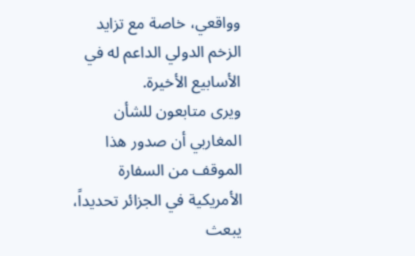وواقعي، خاصة مع تزايد الزخم الدولي الداعم له في الأسابيع الأخيرة.
ويرى متابعون للشأن المغاربي أن صدور هذا الموقف من السفارة الأمريكية في الجزائر تحديداً، يبعث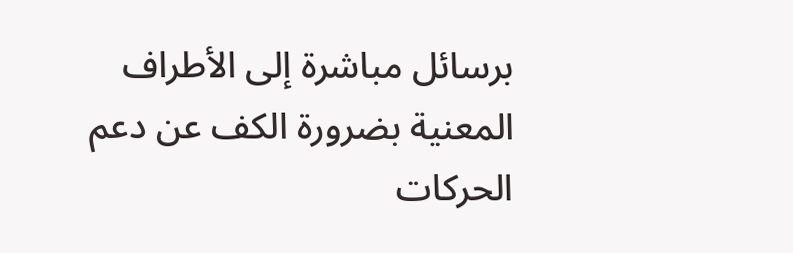برسائل مباشرة إلى الأطراف المعنية بضرورة الكف عن دعم الحركات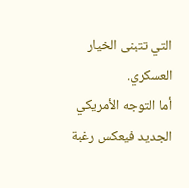التي تتبنى الخيار العسكري.
أما التوجه الأمريكي الجديد فيعكس رغبة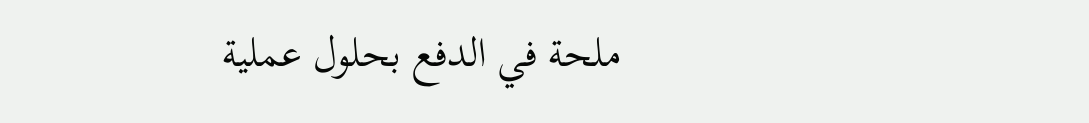ملحة في الدفع بحلول عملية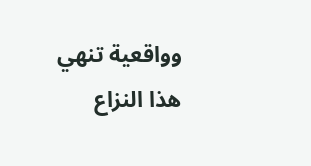وواقعية تنهي هذا النزاع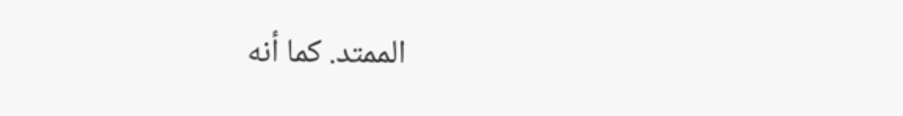الممتد. كما أنه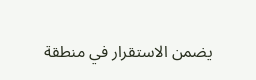يضمن الاستقرار في منطقة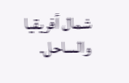شمال أفريقيا والساحل.